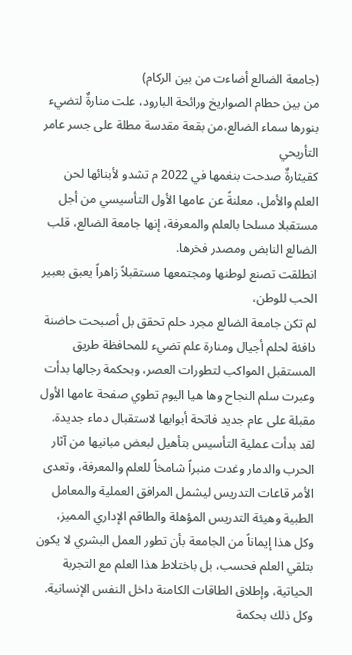(جامعة الضالع أضاءت من بين الركام)
من بين حطام الصواريخ ورائحة البارود، علت منارةٌ لتضيء بنورها سماء الضالع،من بقعة مقدسة مطلة على جسر عامر التأريحي
كقيثارةٌ صدحت بنغمها في 2022 م تشدو لأبنائها لحن العلم والأمل، معلنةً عن عامها الأول التأسيسي من أجل مستقبلا مسلحا بالعلم والمعرفة، إنها جامعة الضالع، قلب الضالع النابض ومصدر فخرها.
انطلقت تصنع لوطنها ومجتمعها مستقبلاً زاهراً يعبق بعبير الحب للوطن،
لم تكن جامعة الضالع مجرد حلم تحقق بل أصبحت حاضنة دافئة لحلم أجيال ومنارة علم تضيء للمحافظة طريق المستقبل المواكب لتطورات العصر، وبحكمة رجالها بدأت وعبرت سلم النجاح وها هيا اليوم تطوي صفحة عامها الأول مقبلة على عام جديد فاتحة أبوابها لاستقبال دماء جديدة.
لقد بدأت عملية التأسيس بتأهيل لبعض مبانيها من آثار الحرب والدمار وغدت منبراً شامخاً للعلم والمعرفة، وتعدى الأمر قاعات التدريس ليشمل المرافق العملية والمعامل الطبية وهيئة التدريس المؤهلة والطاقم الإداري المميز، وكل هذا إيماناً من الجامعة بأن تطور العمل البشري لا يكون بتلقي العلم فحسب، بل باختلاط هذا العلم مع التجربة الحياتية، وإطلاق الطاقات الكامنة داخل النفس الإنسانية.
وكل ذلك بحكمة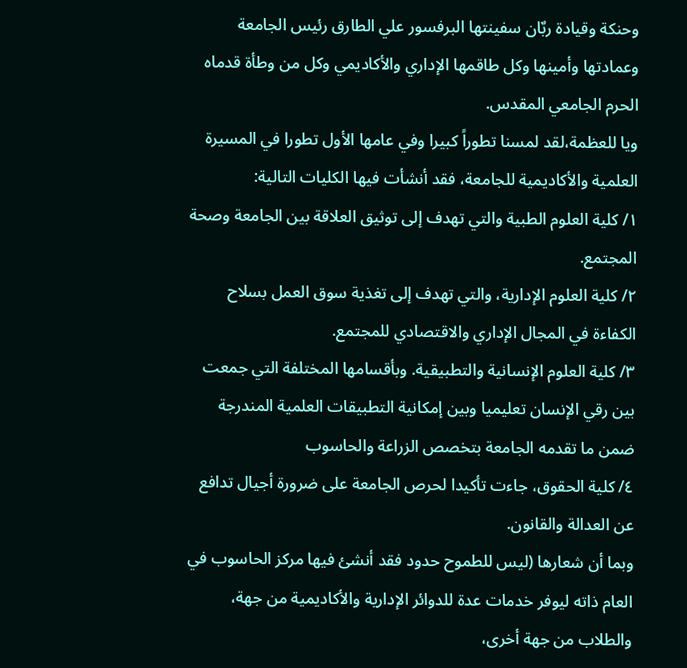وحنكة وقيادة ربٌان سفينتها البرفسور علي الطارق رئيس الجامعة وعمادتها وأمينها وكل طاقمها الإداري والأكاديمي وكل من وطأة قدماه الحرم الجامعي المقدس.
ويا للعظمة،لقد لمسنا تطوراً كبيرا وفي عامها الأول تطورا في المسيرة العلمية والأكاديمية للجامعة، فقد أنشأت فيها الكليات التالية:
١/ كلية العلوم الطبية والتي تهدف إلى توثيق العلاقة بين الجامعة وصحة المجتمع.
٢/ كلية العلوم الإدارية، والتي تهدف إلى تغذية سوق العمل بسلاح الكفاءة في المجال الإداري والاقتصادي للمجتمع.
٣/ كلية العلوم الإنسانية والتطبيقية. وبأقسامها المختلفة التي جمعت بين رقي الإنسان تعليميا وبين إمكانية التطبيقات العلمية المندرجة ضمن ما تقدمه الجامعة بتخصص الزراعة والحاسوب
٤/ كلية الحقوق، جاءت تأكيدا لحرص الجامعة على ضرورة أجيال تدافع عن العدالة والقانون.
وبما أن شعارها (ليس للطموح حدود فقد أنشئ فيها مركز الحاسوب في العام ذاته ليوفر خدمات عدة للدوائر الإدارية والأكاديمية من جهة، والطلاب من جهة أخرى،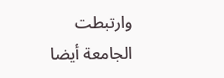وارتبطت الجامعة أيضا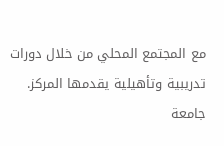مع المجتمع المحلي من خلال دورات تدريبية وتأهيلية يقدمها المركز.
جامعة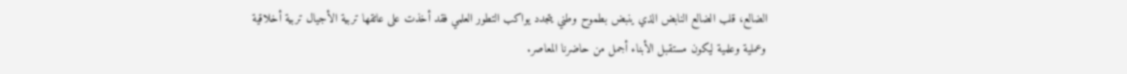الضالع، قلب الضالع النابض الذي ينبض بطموح وطني يتجدد يواكب التطور العلمي فقد أخذت على عاتقها تربية الأجيال تربية أخلاقية وعملية وعلمية ليكون مستقبل الأبناء أجمل من حاضرنا المعاصر.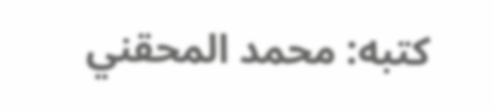كتبه: محمد المحقني